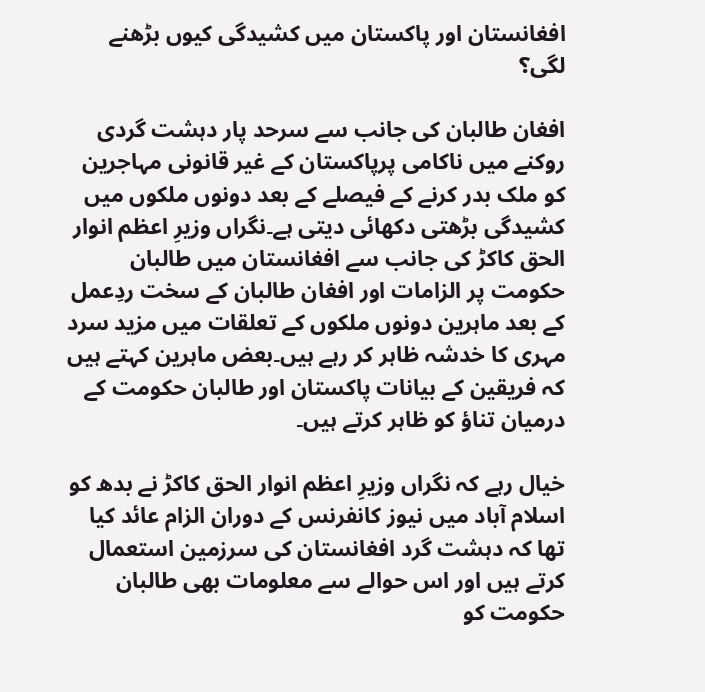افغانستان اور پاکستان میں کشیدگی کیوں بڑھنے لگی؟

افغان طالبان کی جانب سے سرحد پار دہشت گردی روکنے میں ناکامی پرپاکستان کے غیر قانونی مہاجرین کو ملک بدر کرنے کے فیصلے کے بعد دونوں ملکوں میں کشیدگی بڑھتی دکھائی دیتی ہے۔نگراں وزیرِ اعظم انوار الحق کاکڑ کی جانب سے افغانستان میں طالبان حکومت پر الزامات اور افغان طالبان کے سخت ردِعمل کے بعد ماہرین دونوں ملکوں کے تعلقات میں مزید سرد مہری کا خدشہ ظاہر کر رہے ہیں۔بعض ماہرین کہتے ہیں کہ فریقین کے بیانات پاکستان اور طالبان حکومت کے درمیان تناؤ کو ظاہر کرتے ہیں۔

خیال رہے کہ نگراں وزیرِ اعظم انوار الحق کاکڑ نے بدھ کو اسلام آباد میں نیوز کانفرنس کے دوران الزام عائد کیا تھا کہ دہشت گرد افغانستان کی سرزمین استعمال کرتے ہیں اور اس حوالے سے معلومات بھی طالبان حکومت کو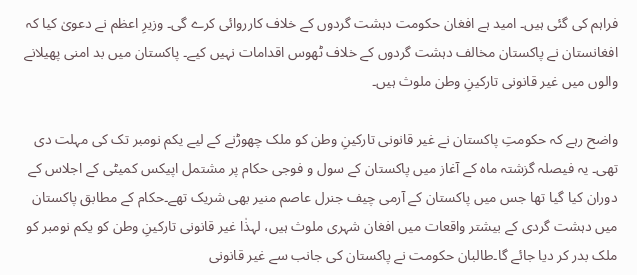فراہم کی گئی ہیں۔ امید ہے افغان حکومت دہشت گردوں کے خلاف کارروائی کرے گی۔ وزیرِ اعظم نے دعویٰ کیا کہ افغانستان نے پاکستان مخالف دہشت گردوں کے خلاف ٹھوس اقدامات نہیں کیے۔ پاکستان میں بد امنی پھیلانے والوں میں غیر قانونی تارکینِ وطن ملوث ہیں۔

واضح رہے کہ حکومتِ پاکستان نے غیر قانونی تارکینِ وطن کو ملک چھوڑنے کے لیے یکم نومبر تک کی مہلت دی تھی۔ یہ فیصلہ گزشتہ ماہ کے آغاز میں پاکستان کے سول و فوجی حکام پر مشتمل اپیکس کمیٹی کے اجلاس کے دوران کیا گیا تھا جس میں پاکستان کے آرمی چیف جنرل عاصم منیر بھی شریک تھے۔حکام کے مطابق پاکستان میں دہشت گردی کے بیشتر واقعات میں افغان شہری ملوث ہیں، لہذٰا غیر قانونی تارکینِ وطن کو یکم نومبر کو ملک بدر کر دیا جائے گا۔طالبان حکومت نے پاکستان کی جانب سے غیر قانونی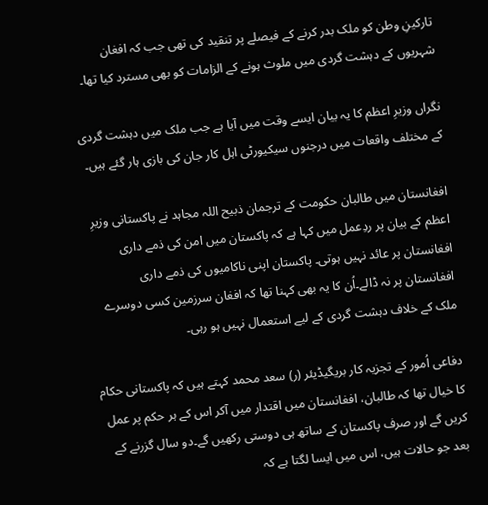تارکینِ وطن کو ملک بدر کرنے کے فیصلے پر تنقید کی تھی جب کہ افغان شہریوں کے دہشت گردی میں ملوث ہونے کے الزامات کو بھی مسترد کیا تھا۔

نگراں وزیرِ اعظم کا یہ بیان ایسے وقت میں آیا ہے جب ملک میں دہشت گردی کے مختلف واقعات میں درجنوں سیکیورٹی اہل کار جان کی بازی ہار گئے ہیں۔

افغانستان میں طالبان حکومت کے ترجمان ذبیح اللہ مجاہد نے پاکستانی وزیرِ اعظم کے بیان پر ردِعمل میں کہا ہے کہ پاکستان میں امن کی ذمے داری افغانستان پر عائد نہیں ہوتی۔ پاکستان اپنی ناکامیوں کی ذمے داری افغانستان پر نہ ڈالے۔اُن کا یہ بھی کہنا تھا کہ افغان سرزمین کسی دوسرے ملک کے خلاف دہشت گردی کے لیے استعمال نہیں ہو رہی۔

دفاعی اُمور کے تجزیہ کار بریگیڈیئر (ر) سعد محمد کہتے ہیں کہ پاکستانی حکام کا خیال تھا کہ طالبان، افغانستان میں اقتدار میں آکر اس کے ہر حکم پر عمل کریں گے اور صرف پاکستان کے ساتھ ہی دوستی رکھیں گے۔دو سال گزرنے کے بعد جو حالات ہیں، اس میں ایسا لگتا ہے کہ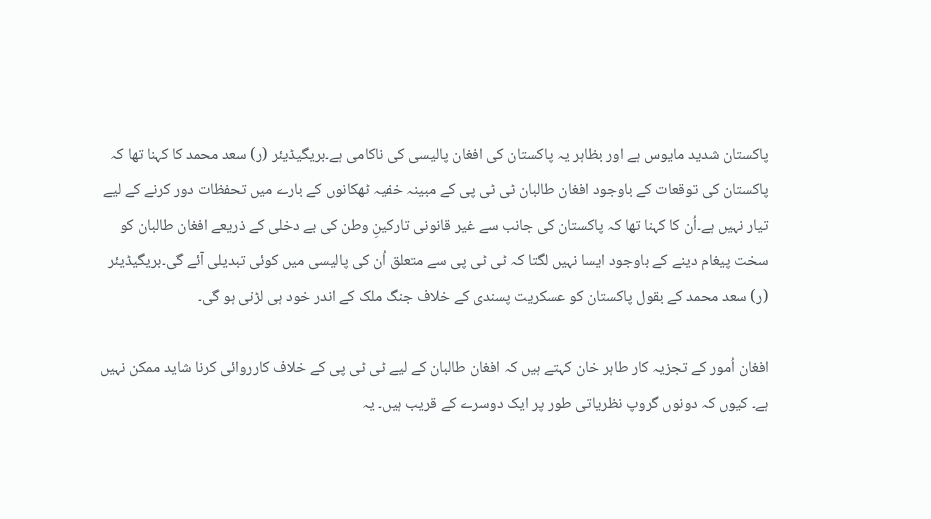پاکستان شدید مایوس ہے اور بظاہر یہ پاکستان کی افغان پالیسی کی ناکامی ہے۔بریگیڈیئر (ر) سعد محمد کا کہنا تھا کہ پاکستان کی توقعات کے باوجود افغان طالبان ٹی ٹی پی کے مبینہ خفیہ ٹھکانوں کے بارے میں تحفظات دور کرنے کے لیے تیار نہیں ہے۔اُن کا کہنا تھا کہ پاکستان کی جانب سے غیر قانونی تارکینِ وطن کی بے دخلی کے ذریعے افغان طالبان کو سخت پیغام دینے کے باوجود ایسا نہیں لگتا کہ ٹی ٹی پی سے متعلق اُن کی پالیسی میں کوئی تبدیلی آئے گی۔بریگیڈیئر (ر) سعد محمد کے بقول پاکستان کو عسکریت پسندی کے خلاف جنگ ملک کے اندر خود ہی لڑنی ہو گی۔

افغان اُمور کے تجزیہ کار طاہر خان کہتے ہیں کہ افغان طالبان کے لیے ٹی ٹی پی کے خلاف کارروائی کرنا شاید ممکن نہیں ہے۔ کیوں کہ دونوں گروپ نظریاتی طور پر ایک دوسرے کے قریب ہیں۔ یہ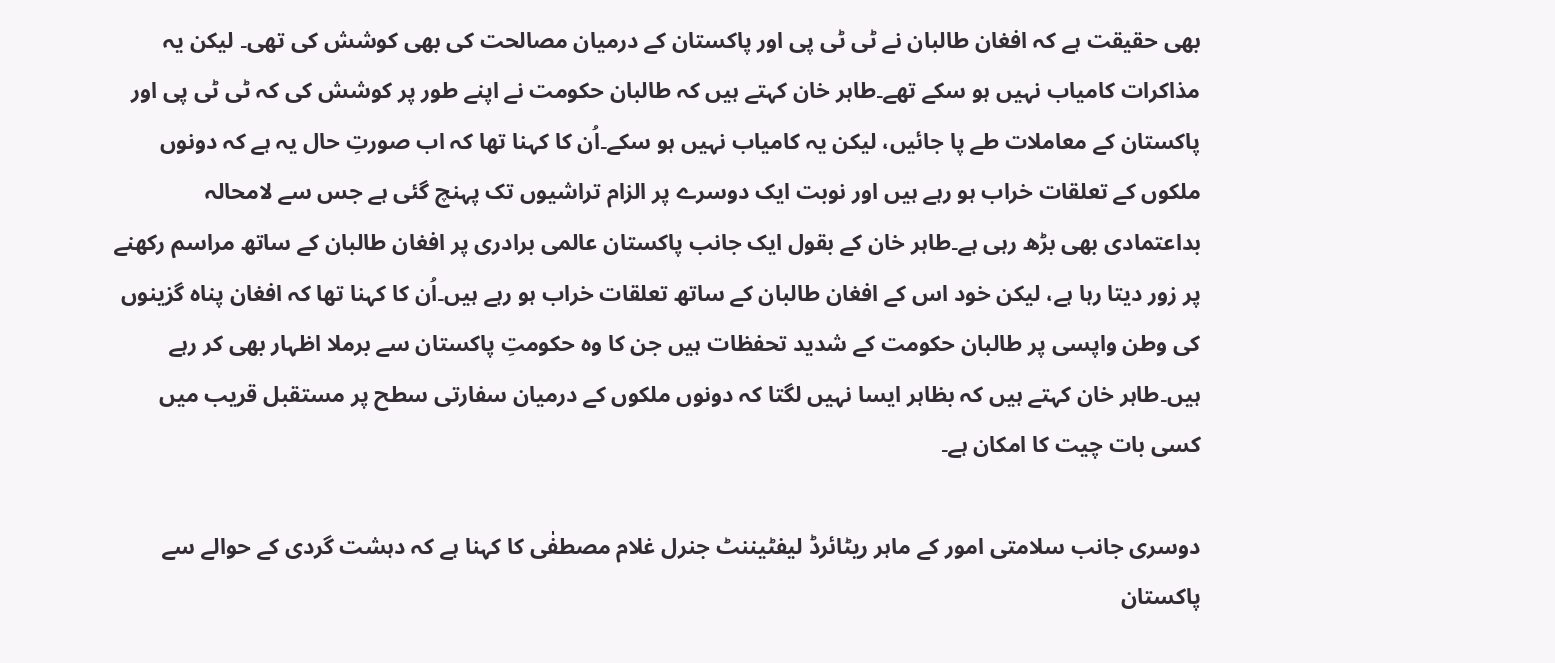بھی حقیقت ہے کہ افغان طالبان نے ٹی ٹی پی اور پاکستان کے درمیان مصالحت کی بھی کوشش کی تھی۔ لیکن یہ مذاکرات کامیاب نہیں ہو سکے تھے۔طاہر خان کہتے ہیں کہ طالبان حکومت نے اپنے طور پر کوشش کی کہ ٹی ٹی پی اور پاکستان کے معاملات طے پا جائیں، لیکن یہ کامیاب نہیں ہو سکے۔اُن کا کہنا تھا کہ اب صورتِ حال یہ ہے کہ دونوں ملکوں کے تعلقات خراب ہو رہے ہیں اور نوبت ایک دوسرے پر الزام تراشیوں تک پہنچ گئی ہے جس سے لامحالہ بداعتمادی بھی بڑھ رہی ہے۔طاہر خان کے بقول ایک جانب پاکستان عالمی برادری پر افغان طالبان کے ساتھ مراسم رکھنے پر زور دیتا رہا ہے، لیکن خود اس کے افغان طالبان کے ساتھ تعلقات خراب ہو رہے ہیں۔اُن کا کہنا تھا کہ افغان پناہ گزینوں کی وطن واپسی پر طالبان حکومت کے شدید تحفظات ہیں جن کا وہ حکومتِ پاکستان سے برملا اظہار بھی کر رہے ہیں۔طاہر خان کہتے ہیں کہ بظاہر ایسا نہیں لگتا کہ دونوں ملکوں کے درمیان سفارتی سطح پر مستقبل قریب میں کسی بات چیت کا امکان ہے۔

دوسری جانب سلامتی امور کے ماہر ریٹائرڈ لیفٹیننٹ جنرل غلام مصطفٰی کا کہنا ہے کہ دہشت گردی کے حوالے سے پاکستان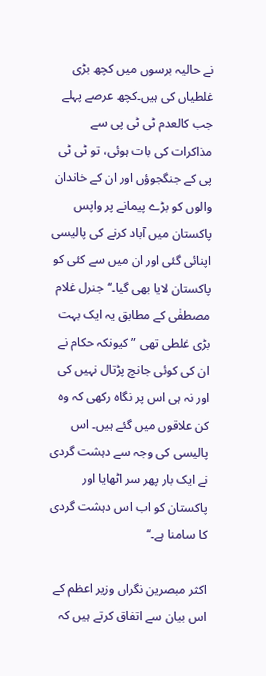نے حالیہ برسوں میں کچھ بڑی غلطیاں کی ہیں۔کچھ عرصے پہلے جب کالعدم ٹی ٹی پی سے مذاکرات کی بات ہوئی، تو ٹی ٹی پی کے جنگجوؤں اور ان کے خاندان والوں کو بڑے پیمانے پر واپس پاکستان میں آباد کرنے کی پالیسی اپنائی گئی اور ان میں سے کئی کو پاکستان لایا بھی گیا۔‘‘جنرل غلام مصطفٰی کے مطابق یہ ایک بہت بڑی غلطی تھی ”کیونکہ حکام نے ان کی کوئی جانچ پڑتال نہیں کی اور نہ ہی اس پر نگاہ رکھی کہ وہ کن علاقوں میں گئے ہیں۔ اس پالیسی کی وجہ سے دہشت گردی نے ایک بار پھر سر اٹھایا اور پاکستان کو اب اس دہشت گردی کا سامنا ہے۔‘‘

اکثر مبصرین نگراں وزیر اعظم کے اس بیان سے اتفاق کرتے ہیں کہ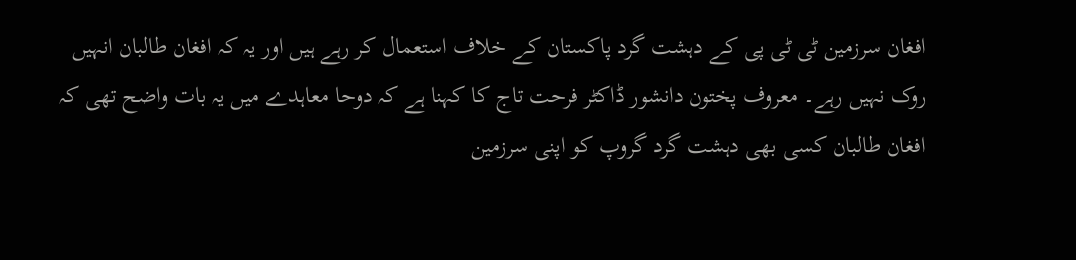افغان سرزمین ٹی ٹی پی کے دہشت گرد پاکستان کے خلاف استعمال کر رہے ہیں اور یہ کہ افغان طالبان انہیں روک نہیں رہے۔ معروف پختون دانشور ڈاکٹر فرحت تاج کا کہنا ہے کہ دوحا معاہدے میں یہ بات واضح تھی کہ افغان طالبان کسی بھی دہشت گرد گروپ کو اپنی سرزمین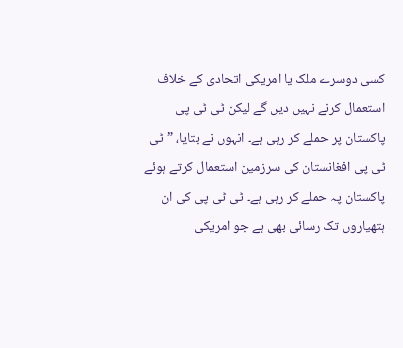کسی دوسرے ملک یا امریکی اتحادی کے خلاف استعمال کرنے نہیں دیں گے لیکن ٹی ٹی پی پاکستان پر حملے کر رہی ہے۔ انہوں نے بتایا، ” ٹی ٹی پی افغانستان کی سرزمین استعمال کرتے ہوئے پاکستان پہ حملے کر رہی ہے۔ ٹی ٹی پی کی ان ہتھیاروں تک رسائی بھی ہے جو امریکی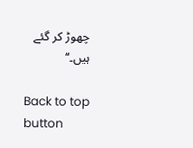چھوڑ کر گئے ہیں۔‘‘

Back to top button